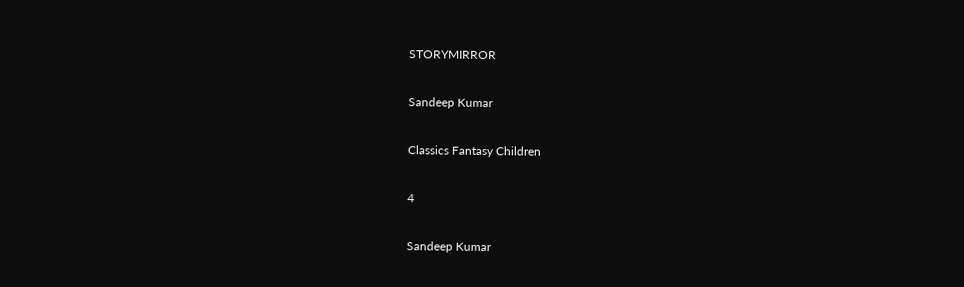STORYMIRROR

Sandeep Kumar

Classics Fantasy Children

4

Sandeep Kumar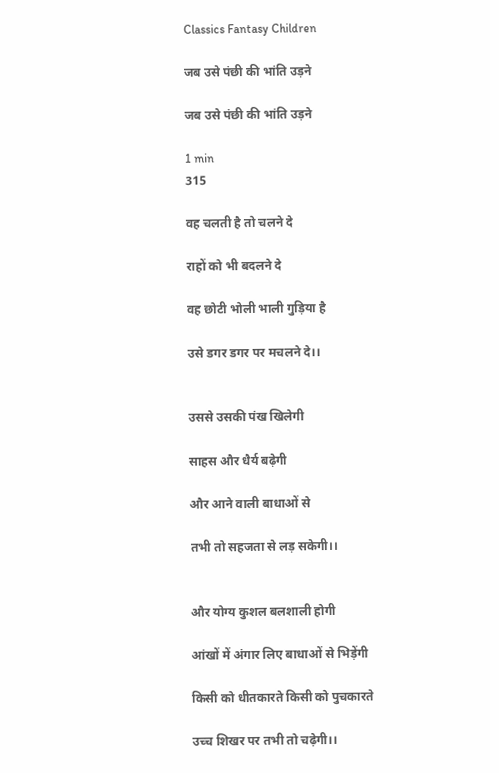Classics Fantasy Children

जब उसे पंछी की भांति उड़ने

जब उसे पंछी की भांति उड़ने

1 min
315

वह चलती है तो चलने दे

राहों को भी बदलने दे

वह छोटी भोली भाली गुड़िया है

उसे डगर डगर पर मचलने दे।।


उससे उसकी पंख खिलेगी

साहस और धैर्य बढ़ेगी

और आने वाली बाधाओं से

तभी तो सहजता से लड़ सकेगी।।


और योग्य कुशल बलशाली होगी

आंखों में अंगार लिए बाधाओं से भिड़ेंगी

किसी को धीतकारते किसी को पुचकारते

उच्च शिखर पर तभी तो चढ़ेगी।।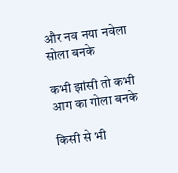और नव नया नवेला सोला बनके

कभी झांसी तो कभी आग का गोला बनके

किसी से भी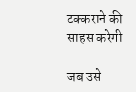टक्कराने की साहस करेगी

जब उसे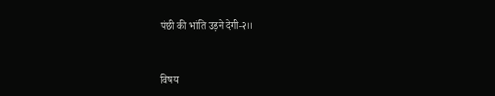पंछी की भांति उड़ने देगी-२।।


विषय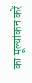का मूल्यांकन करें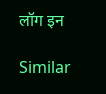लॉग इन

Similar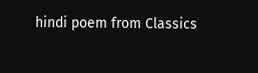hindi poem from Classics